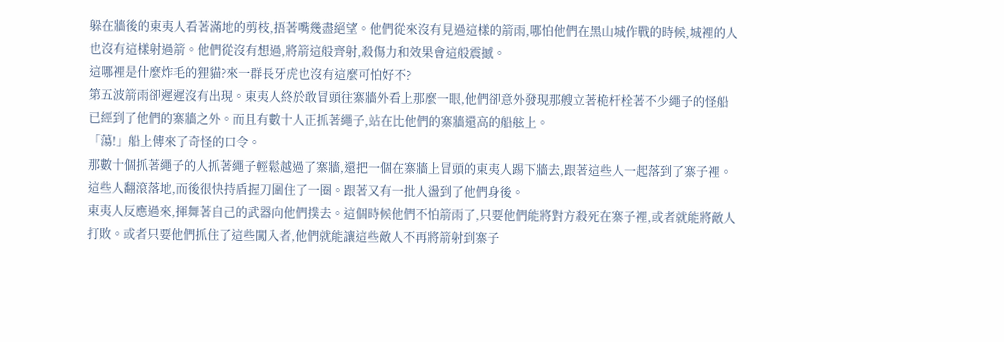躲在牆後的東夷人看著滿地的剪枝,捂著嘴幾盡絕望。他們從來沒有見過這樣的箭雨,哪怕他們在黑山城作戰的時候,城裡的人也沒有這樣射過箭。他們從沒有想過,將箭這般齊射,殺傷力和效果會這般震撼。
這哪裡是什麼炸毛的狸貓?來一群長牙虎也沒有這麼可怕好不?
第五波箭雨卻遲遲沒有出現。東夷人終於敢冒頭往寨牆外看上那麼一眼,他們卻意外發現那艘立著桅杆栓著不少繩子的怪船已經到了他們的寨牆之外。而且有數十人正抓著繩子,站在比他們的寨牆還高的船舷上。
「蕩!」船上傳來了奇怪的口令。
那數十個抓著繩子的人抓著繩子輕鬆越過了寨牆,還把一個在寨牆上冒頭的東夷人踢下牆去,跟著這些人一起落到了寨子裡。
這些人翻滾落地,而後很快持盾握刀圍住了一圈。跟著又有一批人盪到了他們身後。
東夷人反應過來,揮舞著自己的武器向他們撲去。這個時候他們不怕箭雨了,只要他們能將對方殺死在寨子裡,或者就能將敵人打敗。或者只要他們抓住了這些闖入者,他們就能讓這些敵人不再將箭射到寨子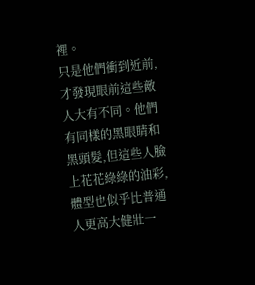裡。
只是他們衝到近前,才發現眼前這些敵人大有不同。他們有同樣的黑眼睛和黑頭髮,但這些人臉上花花綠綠的油彩,體型也似乎比普通人更高大健壯一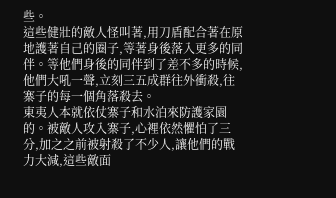些。
這些健壯的敵人怪叫著,用刀盾配合著在原地護著自己的圈子,等著身後落入更多的同伴。等他們身後的同伴到了差不多的時候,他們大吼一聲,立刻三五成群往外衝殺,往寨子的每一個角落殺去。
東夷人本就依仗寨子和水泊來防護家園的。被敵人攻入寨子,心裡依然懼怕了三分,加之之前被射殺了不少人,讓他們的戰力大減,這些敵面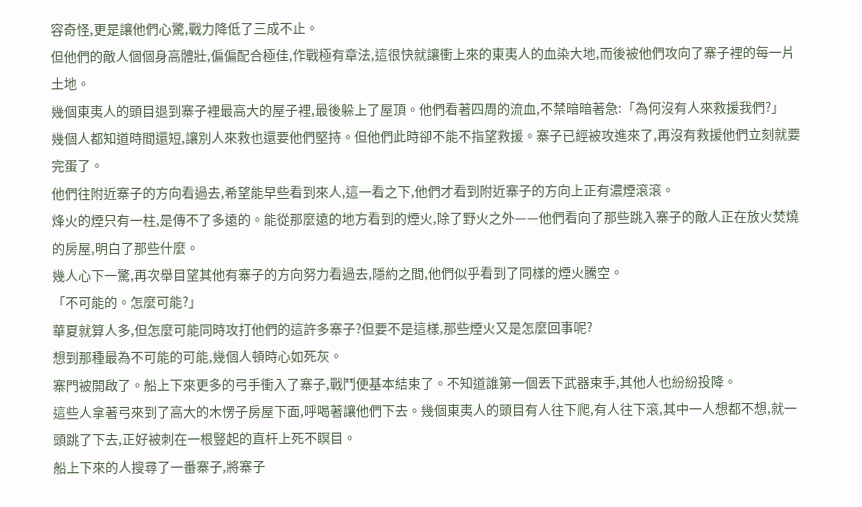容奇怪,更是讓他們心驚,戰力降低了三成不止。
但他們的敵人個個身高體壯,偏偏配合極佳,作戰極有章法,這很快就讓衝上來的東夷人的血染大地,而後被他們攻向了寨子裡的每一片土地。
幾個東夷人的頭目退到寨子裡最高大的屋子裡,最後躲上了屋頂。他們看著四周的流血,不禁暗暗著急:「為何沒有人來救援我們?」
幾個人都知道時間還短,讓別人來救也還要他們堅持。但他們此時卻不能不指望救援。寨子已經被攻進來了,再沒有救援他們立刻就要完蛋了。
他們往附近寨子的方向看過去,希望能早些看到來人,這一看之下,他們才看到附近寨子的方向上正有濃煙滾滾。
烽火的煙只有一柱,是傳不了多遠的。能從那麼遠的地方看到的煙火,除了野火之外——他們看向了那些跳入寨子的敵人正在放火焚燒的房屋,明白了那些什麼。
幾人心下一驚,再次舉目望其他有寨子的方向努力看過去,隱約之間,他們似乎看到了同樣的煙火騰空。
「不可能的。怎麼可能?」
華夏就算人多,但怎麼可能同時攻打他們的這許多寨子?但要不是這樣,那些煙火又是怎麼回事呢?
想到那種最為不可能的可能,幾個人頓時心如死灰。
寨門被開啟了。船上下來更多的弓手衝入了寨子,戰鬥便基本結束了。不知道誰第一個丟下武器束手,其他人也紛紛投降。
這些人拿著弓來到了高大的木愣子房屋下面,呼喝著讓他們下去。幾個東夷人的頭目有人往下爬,有人往下滾,其中一人想都不想,就一頭跳了下去,正好被刺在一根豎起的直杆上死不瞑目。
船上下來的人搜尋了一番寨子,將寨子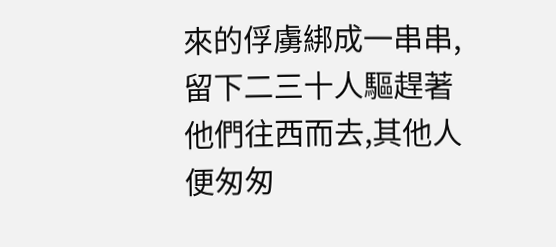來的俘虜綁成一串串,留下二三十人驅趕著他們往西而去,其他人便匆匆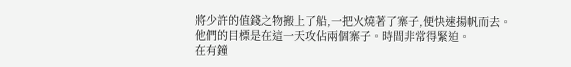將少許的值錢之物搬上了船,一把火燒著了寨子,便快速揚帆而去。
他們的目標是在這一天攻佔兩個寨子。時間非常得緊迫。
在有鐘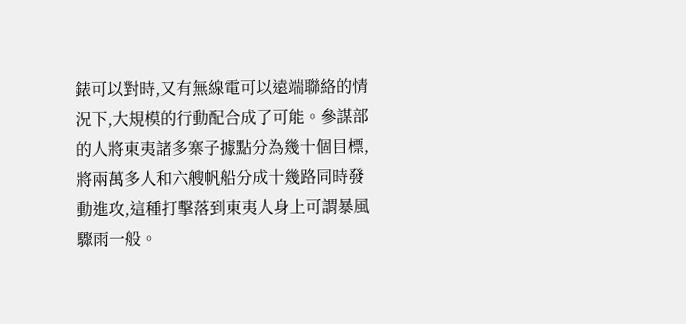錶可以對時,又有無線電可以遠端聯絡的情況下,大規模的行動配合成了可能。參謀部的人將東夷諸多寨子據點分為幾十個目標,將兩萬多人和六艘帆船分成十幾路同時發動進攻,這種打擊落到東夷人身上可謂暴風驟雨一般。